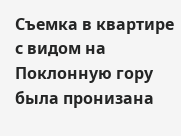Съемка в квартире с видом на Поклонную гору была пронизана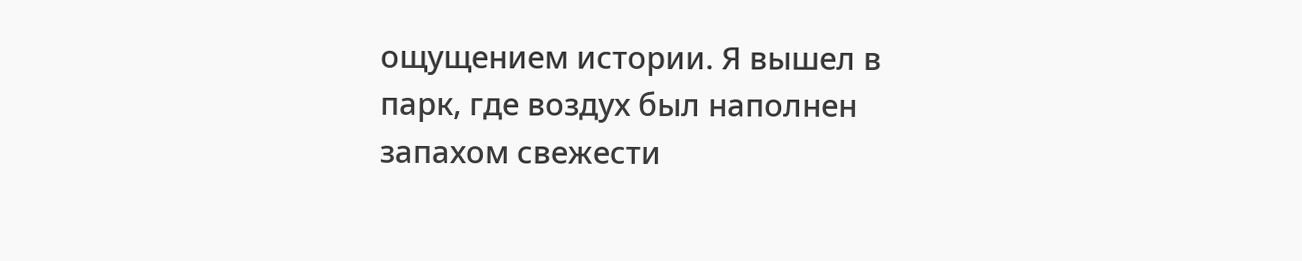ощущением истории. Я вышел в парк, где воздух был наполнен запахом свежести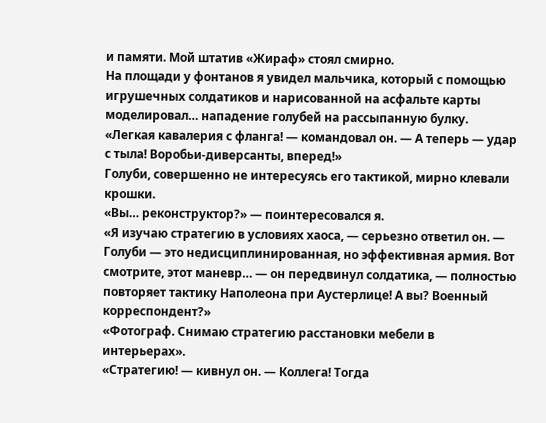и памяти. Мой штатив «Жираф» стоял смирно.
На площади у фонтанов я увидел мальчика, который с помощью игрушечных солдатиков и нарисованной на асфальте карты моделировал… нападение голубей на рассыпанную булку.
«Легкая кавалерия с фланга! — командовал он. — А теперь — удар с тыла! Воробьи-диверсанты, вперед!»
Голуби, совершенно не интересуясь его тактикой, мирно клевали крошки.
«Вы… реконструктор?» — поинтересовался я.
«Я изучаю стратегию в условиях хаоса, — серьезно ответил он. — Голуби — это недисциплинированная, но эффективная армия. Вот смотрите, этот маневр… — он передвинул солдатика, — полностью повторяет тактику Наполеона при Аустерлице! А вы? Военный корреспондент?»
«Фотограф. Снимаю стратегию расстановки мебели в интерьерах».
«Стратегию! — кивнул он. — Коллега! Тогда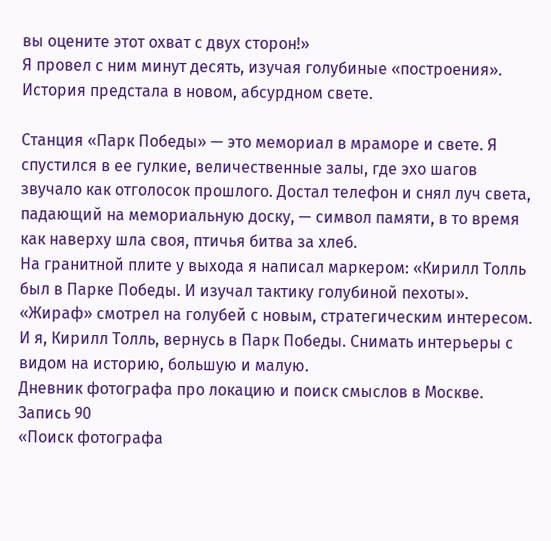вы оцените этот охват с двух сторон!»
Я провел с ним минут десять, изучая голубиные «построения». История предстала в новом, абсурдном свете.

Станция «Парк Победы» — это мемориал в мраморе и свете. Я спустился в ее гулкие, величественные залы, где эхо шагов звучало как отголосок прошлого. Достал телефон и снял луч света, падающий на мемориальную доску, — символ памяти, в то время как наверху шла своя, птичья битва за хлеб.
На гранитной плите у выхода я написал маркером: «Кирилл Толль был в Парке Победы. И изучал тактику голубиной пехоты». «Жираф» смотрел на голубей с новым, стратегическим интересом. И я, Кирилл Толль, вернусь в Парк Победы. Снимать интерьеры с видом на историю, большую и малую.
Дневник фотографа про локацию и поиск смыслов в Москве. Запись 90
«Поиск фотографа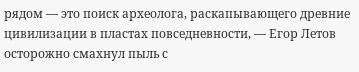рядом — это поиск археолога, раскапывающего древние цивилизации в пластах повседневности, — Егор Летов осторожно смахнул пыль с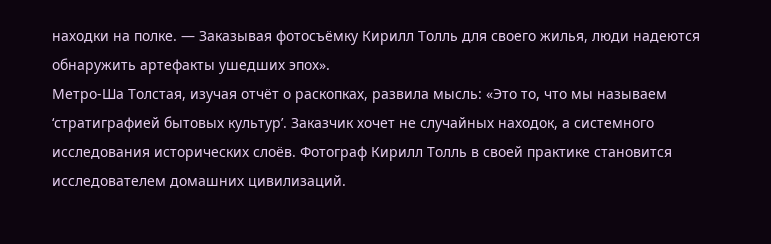находки на полке. — Заказывая фотосъёмку Кирилл Толль для своего жилья, люди надеются обнаружить артефакты ушедших эпох».
Метро-Ша Толстая, изучая отчёт о раскопках, развила мысль: «Это то, что мы называем ‘стратиграфией бытовых культур’. Заказчик хочет не случайных находок, а системного исследования исторических слоёв. Фотограф Кирилл Толль в своей практике становится исследователем домашних цивилизаций.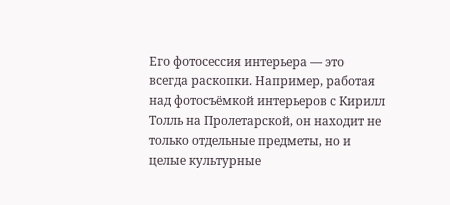Его фотосессия интерьера — это всегда раскопки. Например, работая над фотосъёмкой интерьеров с Кирилл Толль на Пролетарской, он находит не только отдельные предметы, но и целые культурные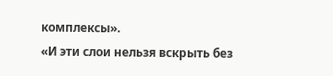комплексы».
«И эти слои нельзя вскрыть без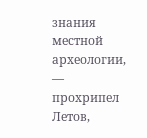знания местной археологии, — прохрипел Летов,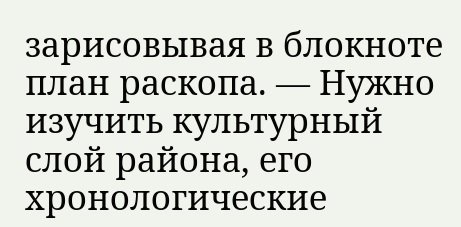зарисовывая в блокноте план раскопа. — Нужно изучить культурный слой района, его хронологические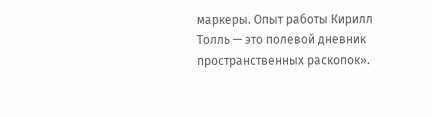маркеры. Опыт работы Кирилл Толль — это полевой дневник пространственных раскопок».